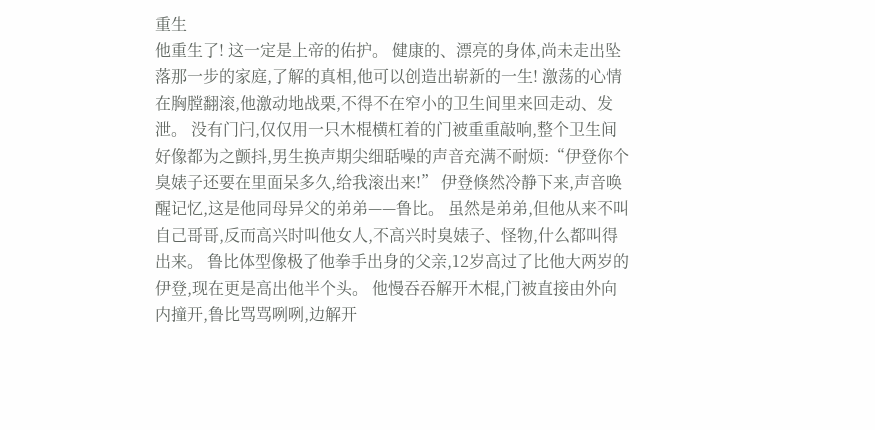重生
他重生了! 这一定是上帝的佑护。 健康的、漂亮的身体,尚未走出坠落那一步的家庭,了解的真相,他可以创造出崭新的一生! 激荡的心情在胸膛翻滚,他激动地战栗,不得不在窄小的卫生间里来回走动、发泄。 没有门闩,仅仅用一只木棍横杠着的门被重重敲响,整个卫生间好像都为之颤抖,男生换声期尖细聒噪的声音充满不耐烦:“伊登你个臭婊子还要在里面呆多久,给我滚出来!” 伊登倏然冷静下来,声音唤醒记忆,这是他同母异父的弟弟——鲁比。 虽然是弟弟,但他从来不叫自己哥哥,反而高兴时叫他女人,不高兴时臭婊子、怪物,什么都叫得出来。 鲁比体型像极了他拳手出身的父亲,12岁高过了比他大两岁的伊登,现在更是高出他半个头。 他慢吞吞解开木棍,门被直接由外向内撞开,鲁比骂骂咧咧,边解开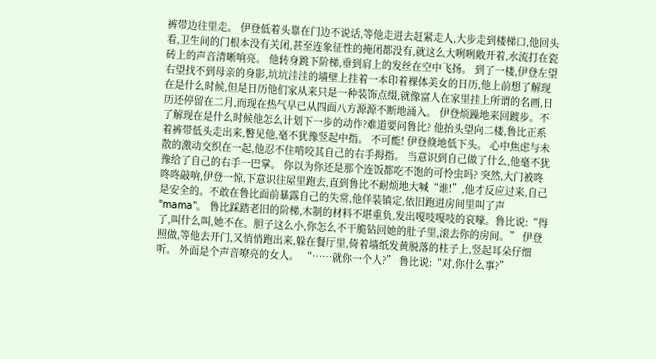裤带边往里走。 伊登低着头靠在门边不说话,等他走进去赶紧走人,大步走到楼梯口,他回头看,卫生间的门根本没有关闭,甚至连象征性的掩闭都没有,就这么大咧咧敞开着,水流打在瓷砖上的声音清晰响亮。 他转身跳下阶梯,垂到肩上的发丝在空中飞扬。 到了一楼,伊登左望右望找不到母亲的身影,坑坑洼洼的墙壁上挂着一本印着裸体美女的日历,他上前想了解现在是什么时候,但是日历他们家从来只是一种装饰点缀,就像富人在家里挂上所谓的名画,日历还停留在二月,而现在热气早已从四面八方源源不断地涌入。 伊登烦躁地来回踱步。不了解现在是什么时候他怎么计划下一步的动作?难道要问鲁比? 他抬头望向二楼,鲁比正系着裤带低头走出来,瞥见他,毫不犹豫竖起中指。 不可能! 伊登倏地低下头。 心中焦虑与未散的激动交织在一起,他忍不住啃咬其自己的右手拇指。 当意识到自己做了什么,他毫不犹豫给了自己的右手一巴掌。 你以为你还是那个连饭都吃不饱的可怜虫吗? 突然,大门被咚咚咚敲响,伊登一惊,下意识往屋里跑去,直到鲁比不耐烦地大喊“谁!”,他才反应过来,自己是安全的。不敢在鲁比面前暴露自己的失常,他佯装镇定,依旧跑进房间里叫了声“mama”。 鲁比踩踏老旧的阶梯,木制的材料不堪重负,发出嘎吱嘎吱的哀嚎。鲁比说:“得了,叫什么叫,她不在。胆子这么小,你怎么不干脆钻回她的肚子里,滚去你的房间。” 伊登照做,等他去开门,又悄悄跑出来,躲在餐厅里,倚着墙纸发黄脱落的柱子上,竖起耳朵仔细听。 外面是个声音嘹亮的女人。 “……就你一个人?” 鲁比说:“对,你什么事?”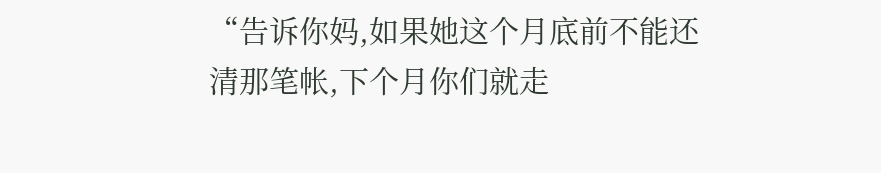“告诉你妈,如果她这个月底前不能还清那笔帐,下个月你们就走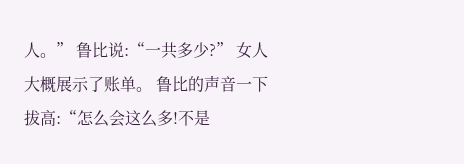人。” 鲁比说:“一共多少?” 女人大概展示了账单。 鲁比的声音一下拔高:“怎么会这么多!不是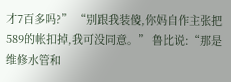才7百多吗?” “别跟我装傻,你妈自作主张把589的帐扣掉,我可没同意。” 鲁比说:“那是维修水管和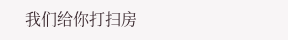我们给你打扫房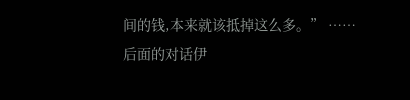间的钱,本来就该抵掉这么多。” …… 后面的对话伊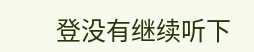登没有继续听下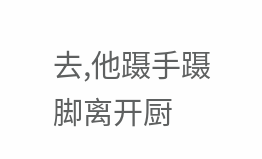去,他蹑手蹑脚离开厨